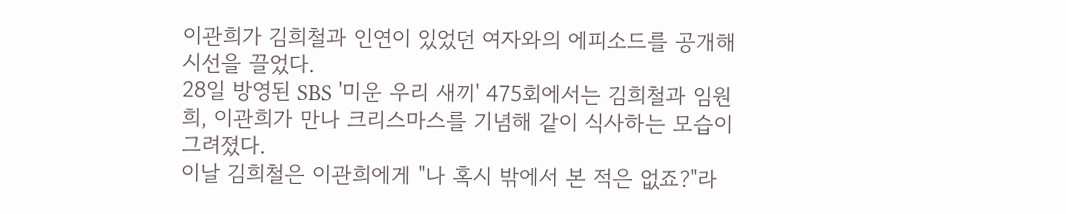이관희가 김희철과 인연이 있었던 여자와의 에피소드를 공개해 시선을 끌었다.
28일 방영된 SBS '미운 우리 새끼' 475회에서는 김희철과 임원희, 이관희가 만나 크리스마스를 기념해 같이 식사하는 모습이 그려졌다.
이날 김희철은 이관희에게 "나 혹시 밖에서 본 적은 없죠?"라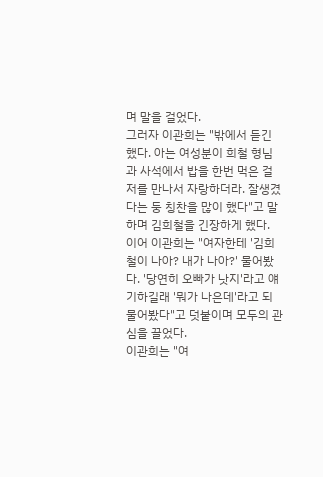며 말을 걸었다.
그러자 이관희는 "밖에서 듣긴 했다. 아는 여성분이 희철 형님과 사석에서 밥을 한번 먹은 걸 저를 만나서 자랑하더라. 잘생겼다는 둥 칭찬을 많이 했다"고 말하며 김희철을 긴장하게 했다.
이어 이관희는 "여자한테 '김희철이 나아? 내가 나아?' 물어봤다. '당연히 오빠가 낫지'라고 얘기하길래 '뭐가 나은데'라고 되물어봤다"고 덧붙이며 모두의 관심을 끌었다.
이관희는 "여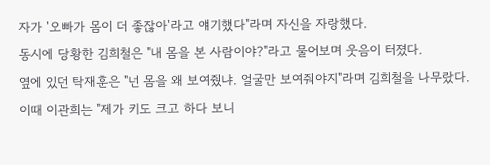자가 '오빠가 몸이 더 좋잖아'라고 얘기했다"라며 자신을 자랑했다.
동시에 당황한 김희철은 "내 몸을 본 사람이야?"라고 물어보며 웃음이 터졌다.
옆에 있던 탁재훈은 "넌 몸을 왜 보여줬냐. 얼굴만 보여줘야지"라며 김희철을 나무랐다.
이때 이관희는 "제가 키도 크고 하다 보니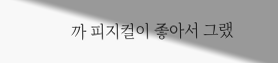까 피지컬이 좋아서 그랬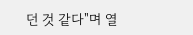던 것 같다"며 열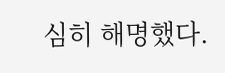심히 해명했다.